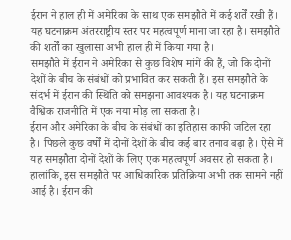ईरान ने हाल ही में अमेरिका के साथ एक समझौते में कई शर्तें रखी हैं। यह घटनाक्रम अंतरराष्ट्रीय स्तर पर महत्वपूर्ण माना जा रहा है। समझौते की शर्तों का खुलासा अभी हाल ही में किया गया है।
समझौते में ईरान ने अमेरिका से कुछ विशेष मांगें की हैं, जो कि दोनों देशों के बीच के संबंधों को प्रभावित कर सकती हैं। इस समझौते के संदर्भ में ईरान की स्थिति को समझना आवश्यक है। यह घटनाक्रम वैश्विक राजनीति में एक नया मोड़ ला सकता है।
ईरान और अमेरिका के बीच के संबंधों का इतिहास काफी जटिल रहा है। पिछले कुछ वर्षों में दोनों देशों के बीच कई बार तनाव बढ़ा है। ऐसे में यह समझौता दोनों देशों के लिए एक महत्वपूर्ण अवसर हो सकता है।
हालांकि, इस समझौते पर आधिकारिक प्रतिक्रिया अभी तक सामने नहीं आई है। ईरान की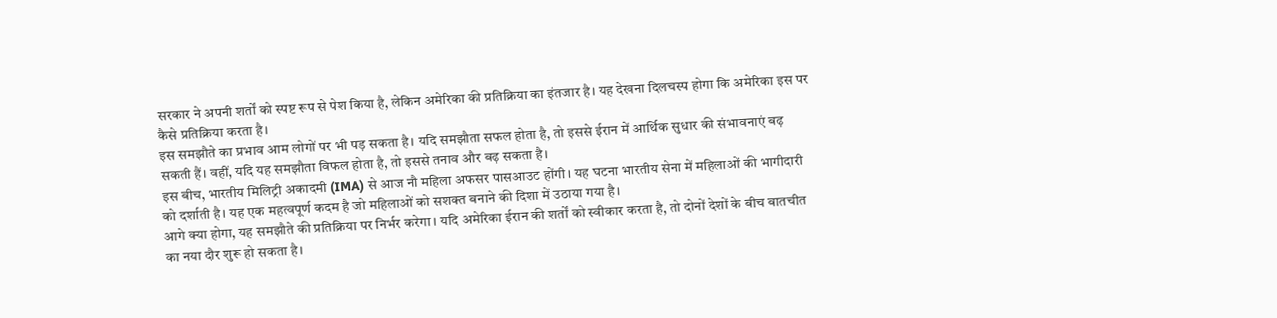सरकार ने अपनी शर्तों को स्पष्ट रूप से पेश किया है, लेकिन अमेरिका की प्रतिक्रिया का इंतजार है। यह देखना दिलचस्प होगा कि अमेरिका इस पर कैसे प्रतिक्रिया करता है।
इस समझौते का प्रभाव आम लोगों पर भी पड़ सकता है। यदि समझौता सफल होता है, तो इससे ईरान में आर्थिक सुधार की संभावनाएं बढ़ सकती हैं। वहीं, यदि यह समझौता विफल होता है, तो इससे तनाव और बढ़ सकता है।
इस बीच, भारतीय मिलिट्री अकादमी (IMA) से आज नौ महिला अफसर पासआउट होंगी। यह घटना भारतीय सेना में महिलाओं की भागीदारी को दर्शाती है। यह एक महत्वपूर्ण कदम है जो महिलाओं को सशक्त बनाने की दिशा में उठाया गया है।
आगे क्या होगा, यह समझौते की प्रतिक्रिया पर निर्भर करेगा। यदि अमेरिका ईरान की शर्तों को स्वीकार करता है, तो दोनों देशों के बीच बातचीत का नया दौर शुरू हो सकता है।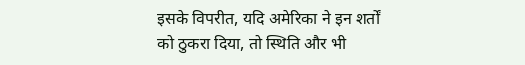इसके विपरीत, यदि अमेरिका ने इन शर्तों को ठुकरा दिया, तो स्थिति और भी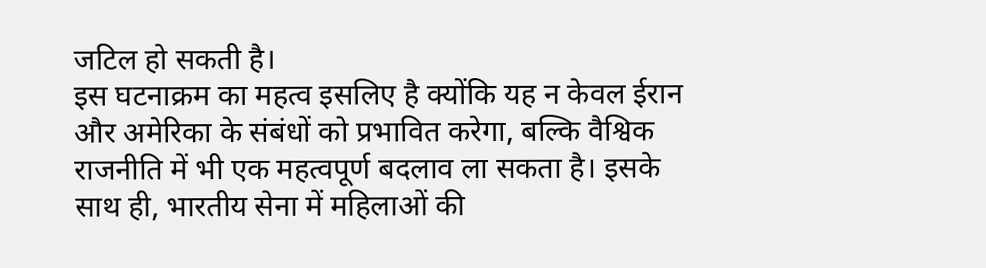जटिल हो सकती है।
इस घटनाक्रम का महत्व इसलिए है क्योंकि यह न केवल ईरान और अमेरिका के संबंधों को प्रभावित करेगा, बल्कि वैश्विक राजनीति में भी एक महत्वपूर्ण बदलाव ला सकता है। इसके साथ ही, भारतीय सेना में महिलाओं की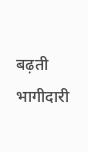बढ़ती भागीदारी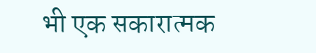भी एक सकारात्मक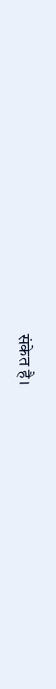संकेत है।